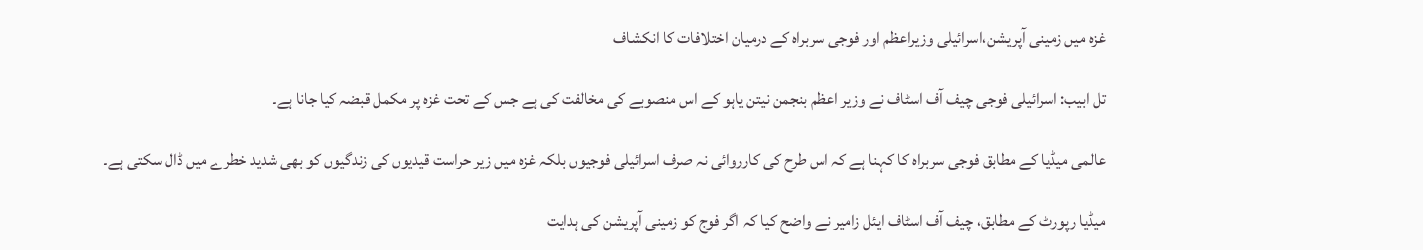غزہ میں زمینی آپریشن،اسرائیلی وزیراعظم اور فوجی سربراہ کے درمیان اختلافات کا انکشاف

تل ابیب: اسرائیلی فوجی چیف آف اسٹاف نے وزیر اعظم بنجمن نیتن یاہو کے اس منصوبے کی مخالفت کی ہے جس کے تحت غزہ پر مکمل قبضہ کیا جانا ہے۔

عالمی میڈیا کے مطابق فوجی سربراہ کا کہنا ہے کہ اس طرح کی کارروائی نہ صرف اسرائیلی فوجیوں بلکہ غزہ میں زیر حراست قیدیوں کی زندگیوں کو بھی شدید خطرے میں ڈال سکتی ہے۔

میڈیا رپورٹ کے مطابق، چیف آف اسٹاف ایئل زامیر نے واضح کیا کہ اگر فوج کو زمینی آپریشن کی ہدایت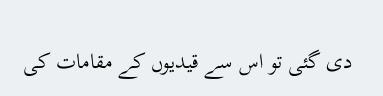دی گئی تو اس سے قیدیوں کے مقامات کی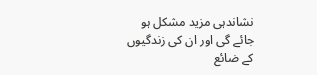نشاندہی مزید مشکل ہو جائے گی اور ان کی زندگیوں کے ضائع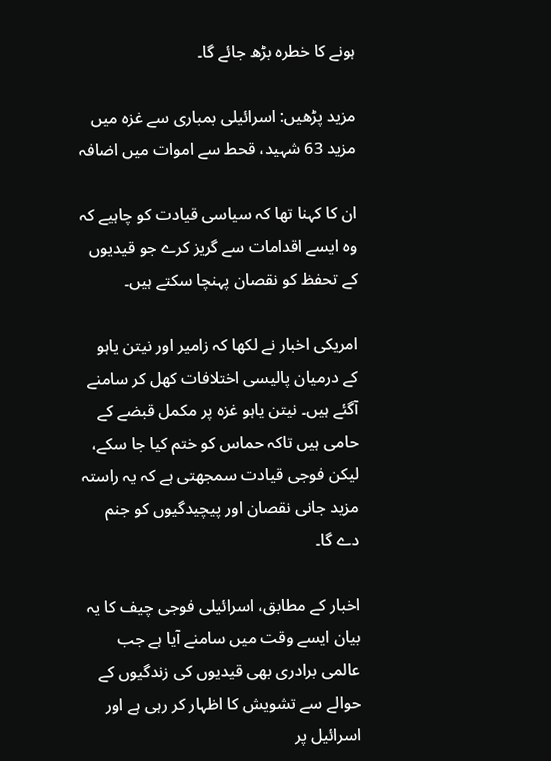ہونے کا خطرہ بڑھ جائے گا۔

مزید پڑھیں: اسرائیلی بمباری سے غزہ میں مزید 63 شہید، قحط سے اموات میں اضافہ

ان کا کہنا تھا کہ سیاسی قیادت کو چاہیے کہ وہ ایسے اقدامات سے گریز کرے جو قیدیوں کے تحفظ کو نقصان پہنچا سکتے ہیں۔

امریکی اخبار نے لکھا کہ زامیر اور نیتن یاہو کے درمیان پالیسی اختلافات کھل کر سامنے آگئے ہیں۔ نیتن یاہو غزہ پر مکمل قبضے کے حامی ہیں تاکہ حماس کو ختم کیا جا سکے، لیکن فوجی قیادت سمجھتی ہے کہ یہ راستہ مزید جانی نقصان اور پیچیدگیوں کو جنم دے گا۔

اخبار کے مطابق، اسرائیلی فوجی چیف کا یہ بیان ایسے وقت میں سامنے آیا ہے جب عالمی برادری بھی قیدیوں کی زندگیوں کے حوالے سے تشویش کا اظہار کر رہی ہے اور اسرائیل پر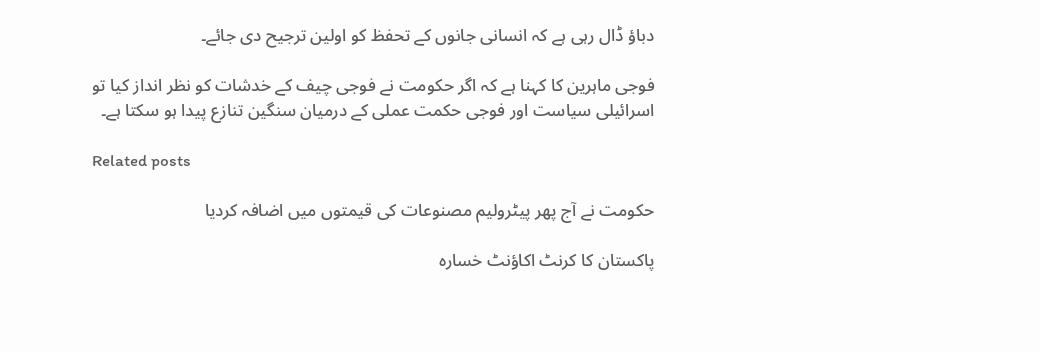دباؤ ڈال رہی ہے کہ انسانی جانوں کے تحفظ کو اولین ترجیح دی جائے۔

فوجی ماہرین کا کہنا ہے کہ اگر حکومت نے فوجی چیف کے خدشات کو نظر انداز کیا تو اسرائیلی سیاست اور فوجی حکمت عملی کے درمیان سنگین تنازع پیدا ہو سکتا ہے۔

Related posts

حکومت نے آج پھر پیٹرولیم مصنوعات کی قیمتوں میں اضافہ کردیا

پاکستان کا کرنٹ اکاؤنٹ خسارہ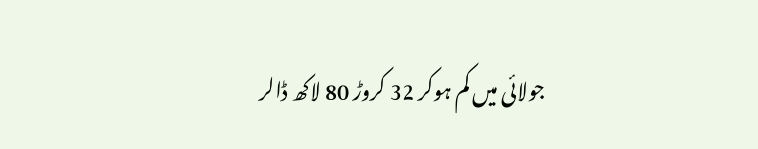جولائی میں کم ہوکر 32 کروڑ 80 لاکھ ڈالر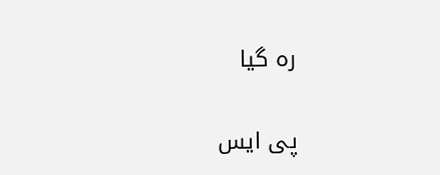رہ گیا

پی ایس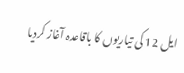ایل 12 کی تیاریوں کا باقاعدہ آغاز کردیا